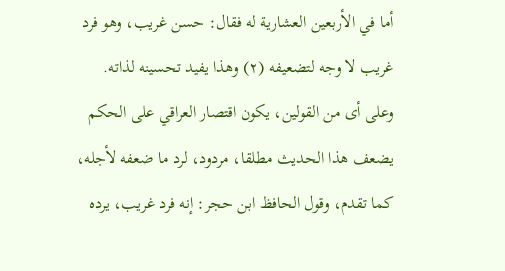أما في الأربعين العشارية له فقال: حسن غريب، وهو فرد غريب لا وجه لتضعيفه (٢) وهذا يفيد تحسينه لذاته.
وعلى أى من القولين، يكون اقتصار العراقي على الحكم يضعف هذا الحديث مطلقا، مردود، لرد ما ضعفه لأجله، كما تقدم، وقول الحافظ ابن حجر: إنه فرد غريب، يرده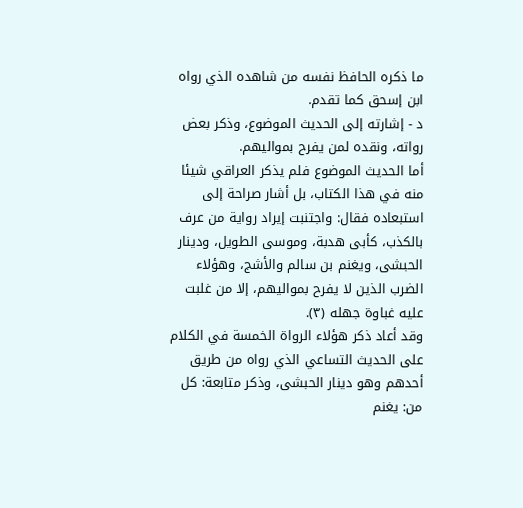ما ذكره الحافظ نفسه من شاهده الذي رواه ابن إسحق كما تقدم.
د - إشارته إلى الحديث الموضوع، وذكر بعض رواته، ونقده لمن يفرح بمواليهم.
أما الحديث الموضوع فلم يذكر العراقي شيئا منه في هذا الكتاب، بل أشار صراحة إلى استبعاده فقال: واجتنبت إيراد رواية من عرف بالكذب، كأبى هدبة، وموسى الطويل، ودينار الحبشى، ويغنم بن سالم والأشج، وهؤلاء الضرب الذين لا يفرح بمواليهم، إلا من غلبت عليه غباوة جهله (٣).
وقد أعاد ذكر هؤلاء الرواة الخمسة في الكلام على الحديث التساعي الذي رواه من طريق أحدهم وهو دينار الحبشى، وذكر متابعة: كل من: يغنم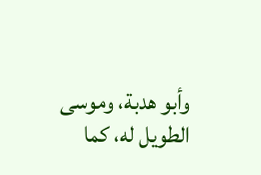وأبو هدبة، وموسى الطويل له، كما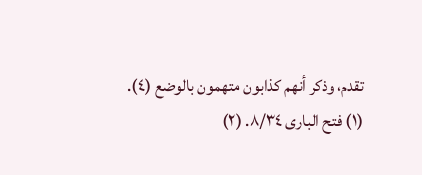تقدم، وذكر أنهم كذابون متهمون بالوضع (٤).
(١) فتح البارى ٨/٣٤. (٢)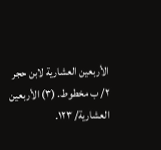الأربعين العشارية لابن حجر ٢/ ب مخطوط. (٣) الأربعين العشارية/ ١٢٣.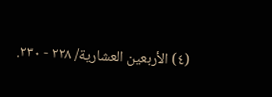(٤) الأربعين العشارية/ ٢٢٨ - ٢٣٠.